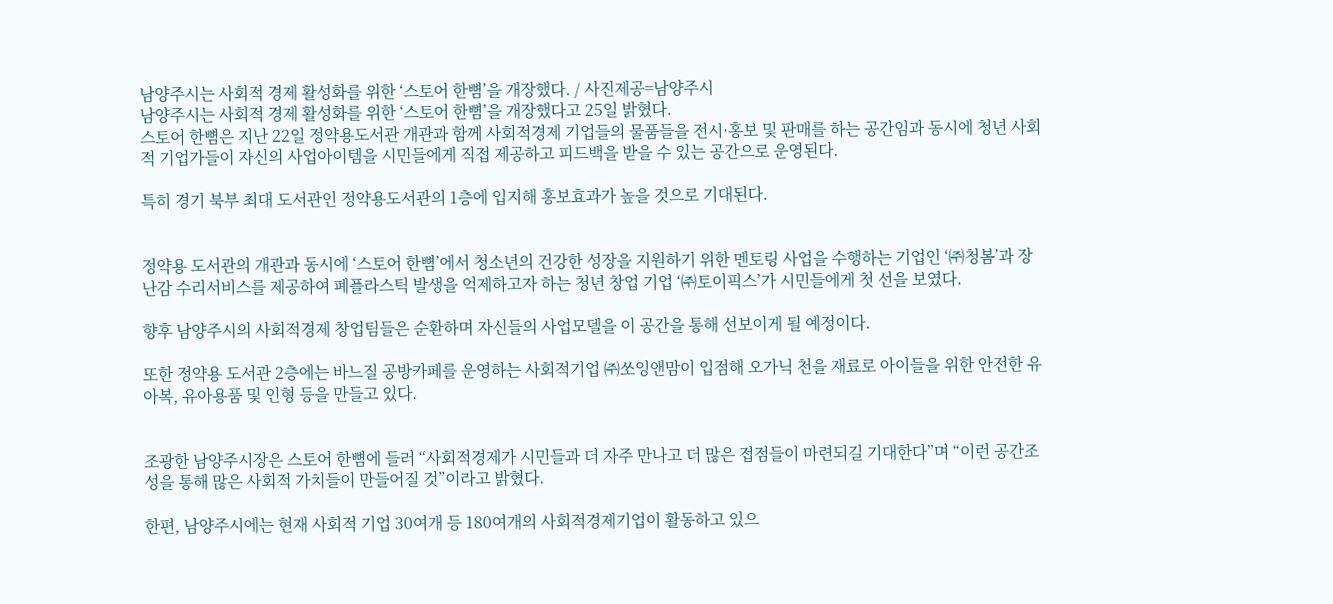남양주시는 사회적 경제 활성화를 위한 ‘스토어 한뼘’을 개장했다. / 사진제공=남양주시
남양주시는 사회적 경제 활성화를 위한 ‘스토어 한뼘’을 개장했다고 25일 밝혔다.
스토어 한뼘은 지난 22일 정약용도서관 개관과 함께 사회적경제 기업들의 물품들을 전시·홍보 및 판매를 하는 공간임과 동시에 청년 사회적 기업가들이 자신의 사업아이템을 시민들에게 직접 제공하고 피드백을 받을 수 있는 공간으로 운영된다.

특히 경기 북부 최대 도서관인 정약용도서관의 1층에 입지해 홍보효과가 높을 것으로 기대된다.


정약용 도서관의 개관과 동시에 ‘스토어 한뼘’에서 청소년의 건강한 성장을 지원하기 위한 멘토링 사업을 수행하는 기업인 ‘㈜청봄’과 장난감 수리서비스를 제공하여 폐플라스틱 발생을 억제하고자 하는 청년 창업 기업 ‘㈜토이픽스’가 시민들에게 첫 선을 보였다.

향후 남양주시의 사회적경제 창업팀들은 순환하며 자신들의 사업모델을 이 공간을 통해 선보이게 될 예정이다.

또한 정약용 도서관 2층에는 바느질 공방카페를 운영하는 사회적기업 ㈜쏘잉앤맘이 입점해 오가닉 천을 재료로 아이들을 위한 안전한 유아복, 유아용품 및 인형 등을 만들고 있다.


조광한 남양주시장은 스토어 한뼘에 들러 “사회적경제가 시민들과 더 자주 만나고 더 많은 접점들이 마련되길 기대한다”며 “이런 공간조성을 통해 많은 사회적 가치들이 만들어질 것”이라고 밝혔다.

한편, 남양주시에는 현재 사회적 기업 30여개 등 180여개의 사회적경제기업이 활동하고 있으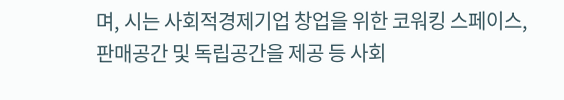며, 시는 사회적경제기업 창업을 위한 코워킹 스페이스, 판매공간 및 독립공간을 제공 등 사회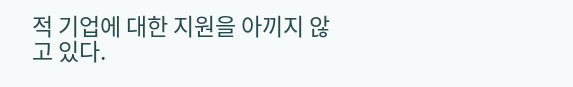적 기업에 대한 지원을 아끼지 않고 있다.